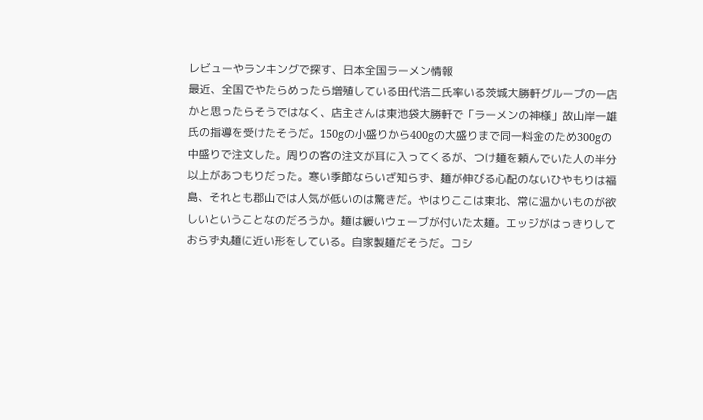レビューやランキングで探す、日本全国ラーメン情報
最近、全国でやたらめったら増殖している田代浩二氏率いる茨城大勝軒グループの一店かと思ったらそうではなく、店主さんは東池袋大勝軒で「ラーメンの神様」故山岸一雄氏の指導を受けたそうだ。150gの小盛りから400gの大盛りまで同一料金のため300gの中盛りで注文した。周りの客の注文が耳に入ってくるが、つけ麺を頼んでいた人の半分以上があつもりだった。寒い季節ならいざ知らず、麺が伸びる心配のないひやもりは福島、それとも郡山では人気が低いのは驚きだ。やはりここは東北、常に温かいものが欲しいということなのだろうか。麺は緩いウェーブが付いた太麺。エッジがはっきりしておらず丸麺に近い形をしている。自家製麺だそうだ。コシ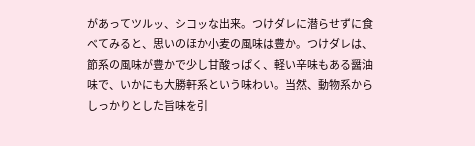があってツルッ、シコッな出来。つけダレに潜らせずに食べてみると、思いのほか小麦の風味は豊か。つけダレは、節系の風味が豊かで少し甘酸っぱく、軽い辛味もある醤油味で、いかにも大勝軒系という味わい。当然、動物系からしっかりとした旨味を引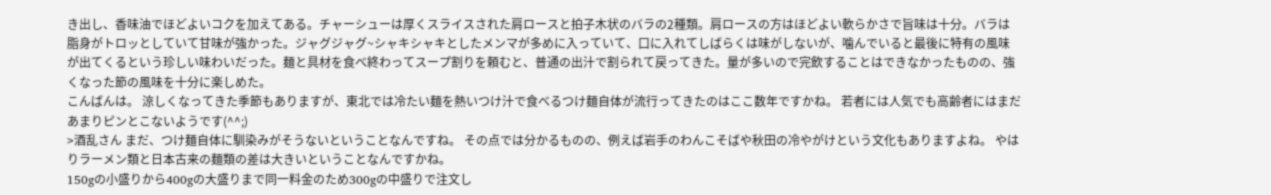き出し、香味油でほどよいコクを加えてある。チャーシューは厚くスライスされた肩ロースと拍子木状のバラの2種類。肩ロースの方はほどよい軟らかさで旨味は十分。バラは脂身がトロッとしていて甘味が強かった。ジャグジャグ~シャキシャキとしたメンマが多めに入っていて、口に入れてしばらくは味がしないが、噛んでいると最後に特有の風味が出てくるという珍しい味わいだった。麺と具材を食べ終わってスープ割りを頼むと、普通の出汁で割られて戻ってきた。量が多いので完飲することはできなかったものの、強くなった節の風味を十分に楽しめた。
こんばんは。 涼しくなってきた季節もありますが、東北では冷たい麺を熱いつけ汁で食べるつけ麺自体が流行ってきたのはここ数年ですかね。 若者には人気でも高齢者にはまだあまりピンとこないようです(^^;)
>酒乱さん まだ、つけ麺自体に馴染みがそうないということなんですね。 その点では分かるものの、例えば岩手のわんこそばや秋田の冷やがけという文化もありますよね。 やはりラーメン類と日本古来の麺類の差は大きいということなんですかね。
150gの小盛りから400gの大盛りまで同一料金のため300gの中盛りで注文し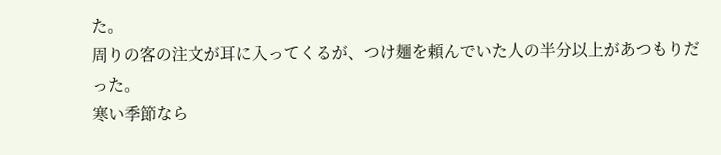た。
周りの客の注文が耳に入ってくるが、つけ麺を頼んでいた人の半分以上があつもりだった。
寒い季節なら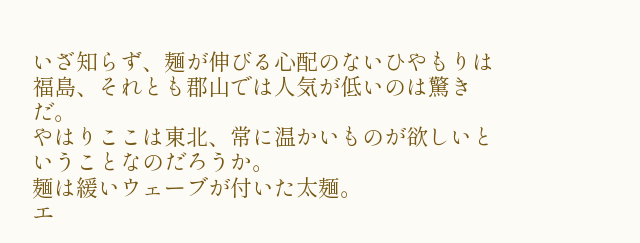いざ知らず、麺が伸びる心配のないひやもりは福島、それとも郡山では人気が低いのは驚きだ。
やはりここは東北、常に温かいものが欲しいということなのだろうか。
麺は緩いウェーブが付いた太麺。
エ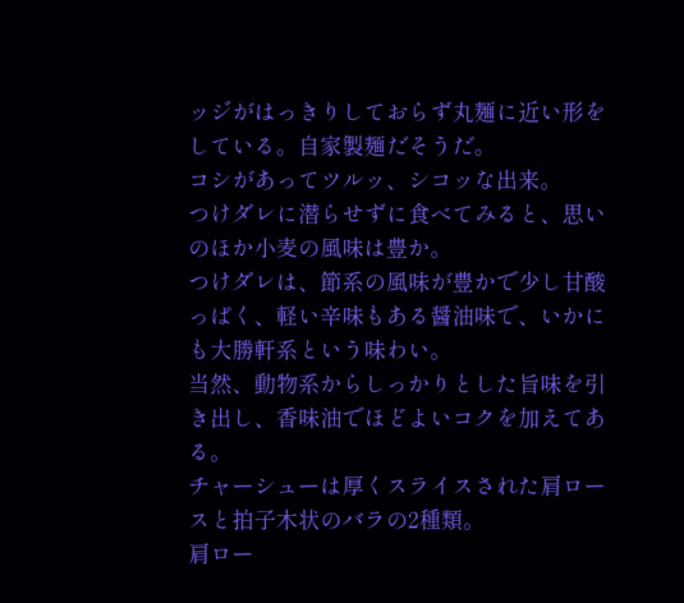ッジがはっきりしておらず丸麺に近い形をしている。自家製麺だそうだ。
コシがあってツルッ、シコッな出来。
つけダレに潜らせずに食べてみると、思いのほか小麦の風味は豊か。
つけダレは、節系の風味が豊かで少し甘酸っぱく、軽い辛味もある醤油味で、いかにも大勝軒系という味わい。
当然、動物系からしっかりとした旨味を引き出し、香味油でほどよいコクを加えてある。
チャーシューは厚くスライスされた肩ロースと拍子木状のバラの2種類。
肩ロー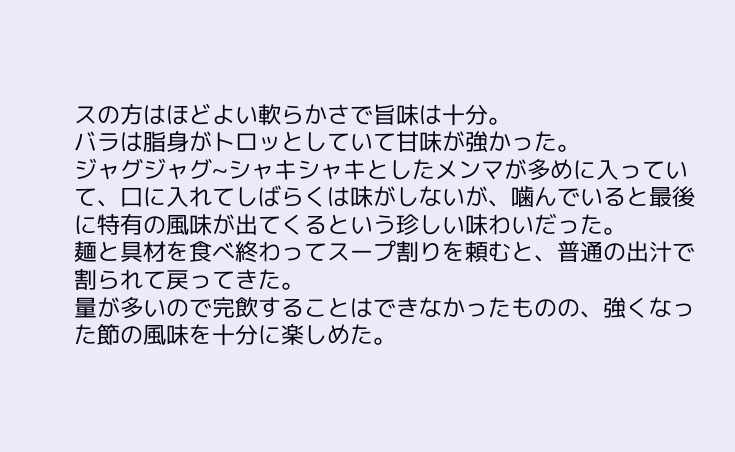スの方はほどよい軟らかさで旨味は十分。
バラは脂身がトロッとしていて甘味が強かった。
ジャグジャグ~シャキシャキとしたメンマが多めに入っていて、口に入れてしばらくは味がしないが、噛んでいると最後に特有の風味が出てくるという珍しい味わいだった。
麺と具材を食べ終わってスープ割りを頼むと、普通の出汁で割られて戻ってきた。
量が多いので完飲することはできなかったものの、強くなった節の風味を十分に楽しめた。